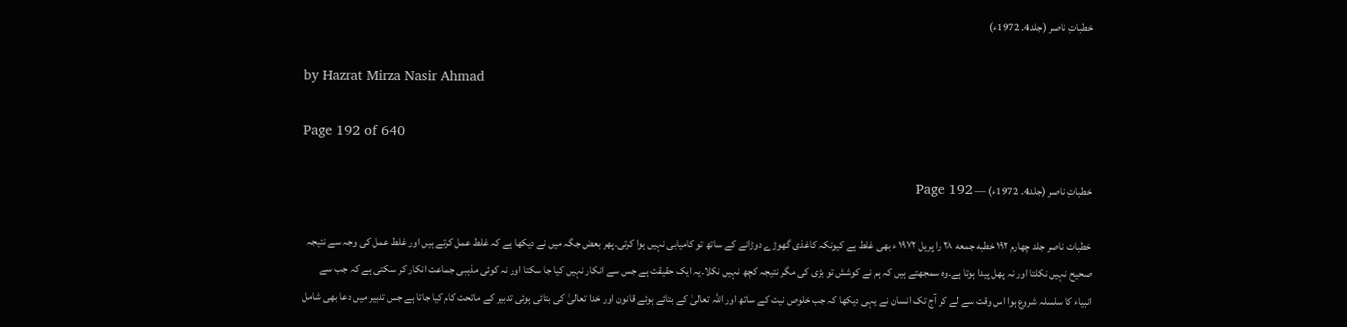خطباتِ ناصر (جلد4۔ 1972ء)

by Hazrat Mirza Nasir Ahmad

Page 192 of 640

خطباتِ ناصر (جلد4۔ 1972ء) — Page 192

خطبات ناصر جلد چهارم ۱۹۲ خطبه جمعه ۲۸ را پریل ۱۹۷۲ ء بھی غلط ہے کیونکہ کاغذی گھوڑے دوڑانے کے ساتھ تو کامیابی نہیں ہوا کرتی۔پھر بعض جگہ میں نے دیکھا ہے کہ غلط عمل کرتے ہیں اور غلط عمل کی وجہ سے نتیجہ صحیح نہیں نکلتا اور نہ پھل پیدا ہوتا ہے۔وہ سمجھتے ہیں کہ ہم نے کوشش تو بڑی کی مگر نتیجہ کچھ نہیں نکلا۔یہ ایک حقیقت ہے جس سے انکار نہیں کیا جا سکتا اور نہ کوئی مذہبی جماعت انکار کر سکتی ہے کہ جب سے انبیاء کا سلسلہ شروع ہوا اس وقت سے لے کر آج تک انسان نے یہی دیکھا کہ جب خلوص نیت کے ساتھ اور اللہ تعالیٰ کے بتائے ہوئے قانون اور خدا تعالیٰ کی بتائی ہوئی تدبیر کے ماتحت کام کیا جاتا ہے جس تدبیر میں دعا بھی شامل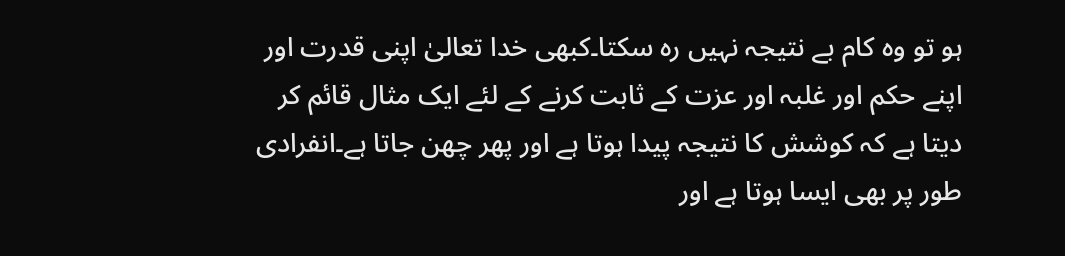ہو تو وہ کام بے نتیجہ نہیں رہ سکتا۔کبھی خدا تعالیٰ اپنی قدرت اور اپنے حکم اور غلبہ اور عزت کے ثابت کرنے کے لئے ایک مثال قائم کر دیتا ہے کہ کوشش کا نتیجہ پیدا ہوتا ہے اور پھر چھن جاتا ہے۔انفرادی طور پر بھی ایسا ہوتا ہے اور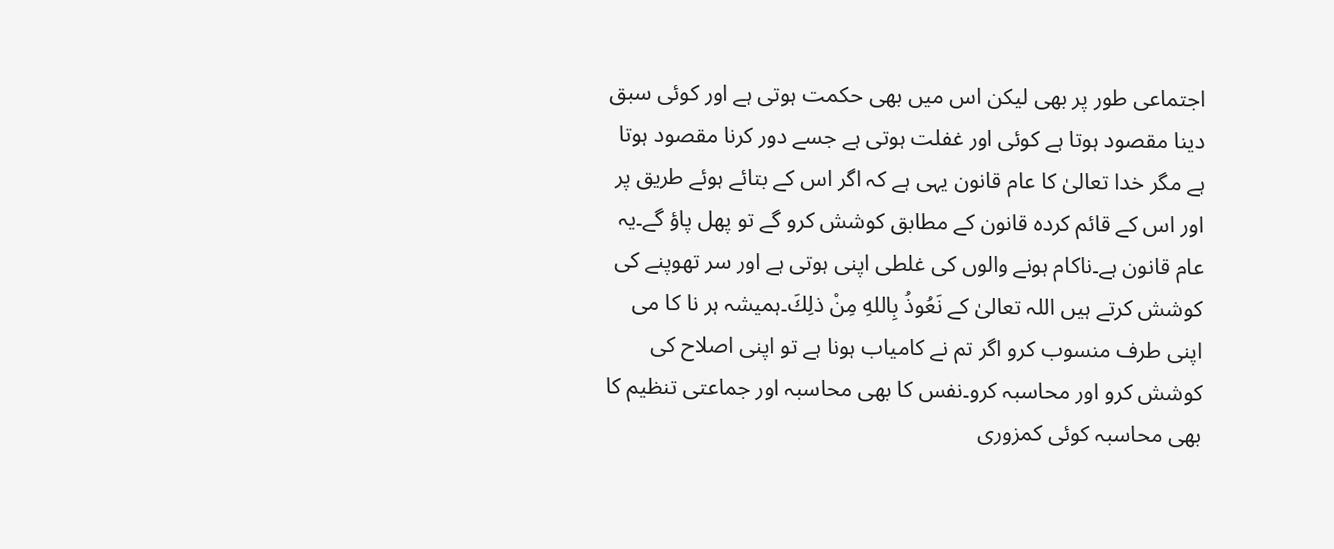اجتماعی طور پر بھی لیکن اس میں بھی حکمت ہوتی ہے اور کوئی سبق دینا مقصود ہوتا ہے کوئی اور غفلت ہوتی ہے جسے دور کرنا مقصود ہوتا ہے مگر خدا تعالیٰ کا عام قانون یہی ہے کہ اگر اس کے بتائے ہوئے طریق پر اور اس کے قائم کردہ قانون کے مطابق کوشش کرو گے تو پھل پاؤ گے۔یہ عام قانون ہے۔ناکام ہونے والوں کی غلطی اپنی ہوتی ہے اور سر تھوپنے کی کوشش کرتے ہیں اللہ تعالیٰ کے نَعُوذُ بِاللهِ مِنْ ذلِكَ۔ہمیشہ ہر نا کا می اپنی طرف منسوب کرو اگر تم نے کامیاب ہونا ہے تو اپنی اصلاح کی کوشش کرو اور محاسبہ کرو۔نفس کا بھی محاسبہ اور جماعتی تنظیم کا بھی محاسبہ کوئی کمزوری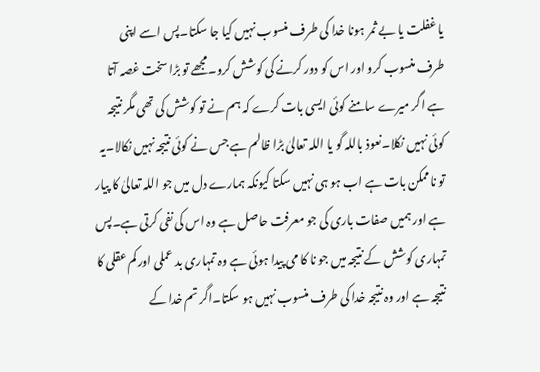یا غفلت یا بے ثمر ہونا خدا کی طرف منسوب نہیں کیا جا سکتا۔پس اسے اپنی طرف منسوب کرو اور اس کو دور کرنے کی کوشش کرو۔مجھے تو بڑا سخت غصہ آتا ہے اگر میرے سامنے کوئی ایسی بات کرے کہ ہم نے تو کوشش کی تھی مگر نتیجہ کوئی نہیں نکلا۔نعوذ باللہ گو یا اللہ تعالیٰ بڑا ظالم ہے جس نے کوئی نتیجہ نہیں نکالا۔یہ تو ناممکن بات ہے اب ہو ہی نہیں سکتا کیونکہ ہمارے دل میں جو اللہ تعالیٰ کا پیار ہے اور ہمیں صفات باری کی جو معرفت حاصل ہے وہ اس کی نفی کرتی ہے۔پس تمہاری کوشش کے نتیجہ میں جو نا کا می پیدا ہوئی ہے وہ تمہاری بد عملی اور کم عقلی کا نتیجہ ہے اور وہ نتیجہ خدا کی طرف منسوب نہیں ہو سکتا۔اگر تم خدا کے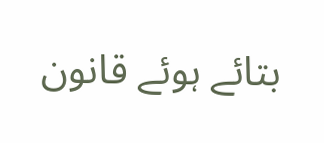بتائے ہوئے قانون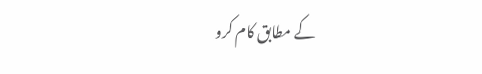کے مطابق کام کرو